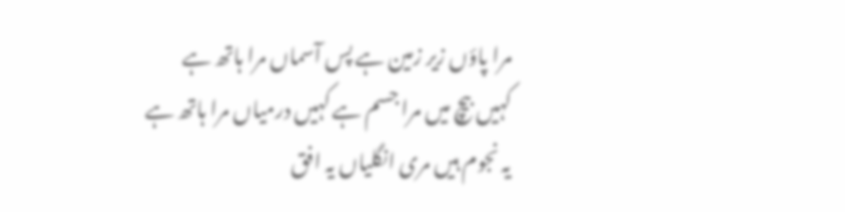مرا پاؤں زیر زمین ہے پس آسماں مرا ہاتھ ہے
کہیں بیچ میں مرا جسم ہے کہیں درمیاں مرا ہاتھ ہے
یہ نجوم ہیں مری انگلیاں یہ افق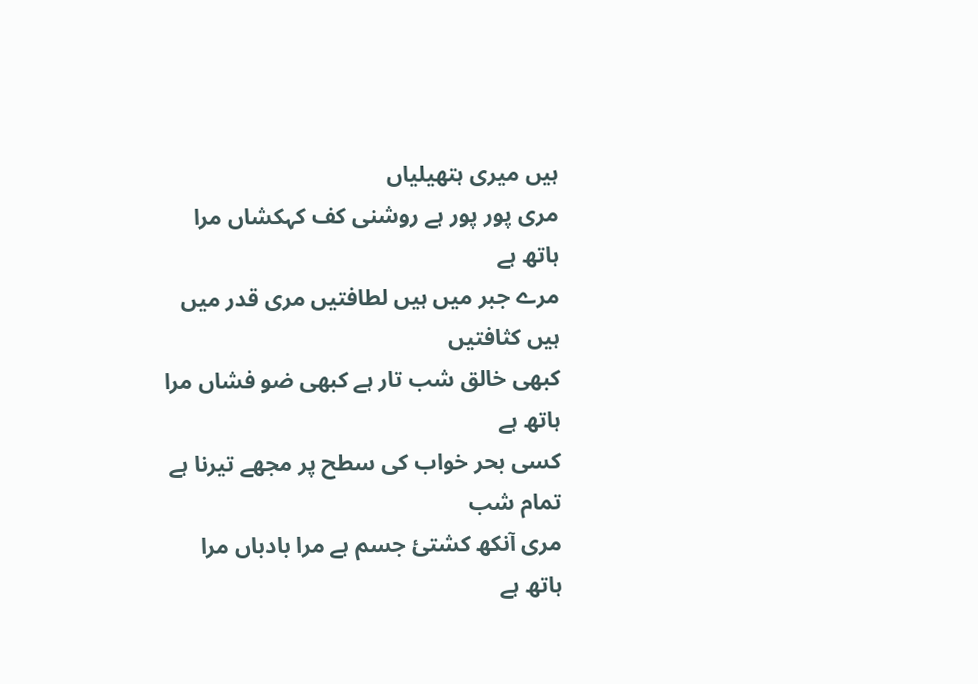ہیں میری ہتھیلیاں
مری پور پور ہے روشنی کف کہکشاں مرا ہاتھ ہے
مرے جبر میں ہیں لطافتیں مری قدر میں ہیں کثافتیں
کبھی خالق شب تار ہے کبھی ضو فشاں مرا ہاتھ ہے
کسی بحر خواب کی سطح پر مجھے تیرنا ہے تمام شب
مری آنکھ کشتیٔ جسم ہے مرا بادباں مرا ہاتھ ہے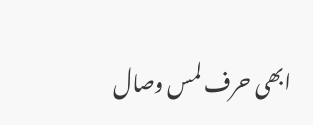ابھی حرف لمس وصال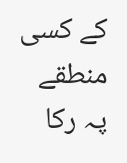کے کسی منطقے پہ رکا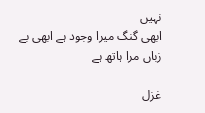نہیں
ابھی گنگ میرا وجود ہے ابھی بے زباں مرا ہاتھ ہے

غزل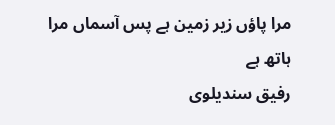مرا پاؤں زیر زمین ہے پس آسماں مرا ہاتھ ہے
رفیق سندیلوی